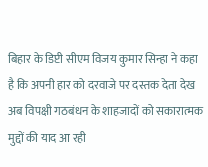बिहार के डिप्टी सीएम विजय कुमार सिन्हा ने कहा है कि अपनी हार को दरवाजे पर दस्तक देता देख अब विपक्षी गठबंधन के शाहजादों को सकारात्मक मुद्दों की याद आ रही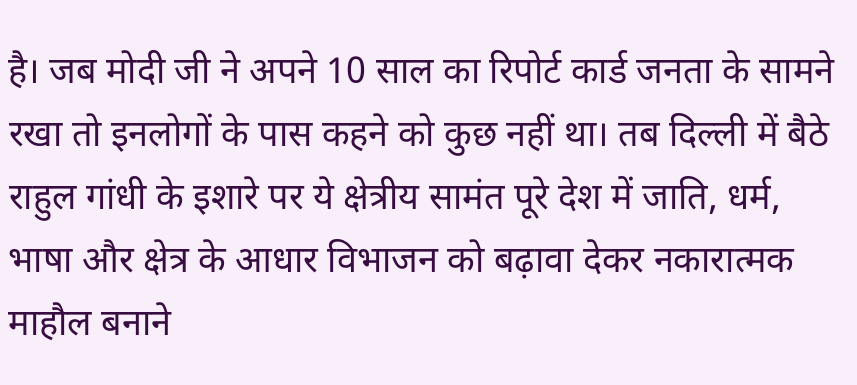है। जब मोदी जी ने अपने 10 साल का रिपोर्ट कार्ड जनता के सामने रखा तो इनलोगों के पास कहने को कुछ नहीं था। तब दिल्ली में बैठे राहुल गांधी के इशारे पर ये क्षेत्रीय सामंत पूरे देश में जाति, धर्म, भाषा और क्षेत्र के आधार विभाजन को बढ़ावा देकर नकारात्मक माहौल बनाने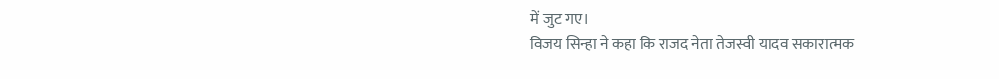में जुट गए।
विजय सिन्हा ने कहा कि राजद नेता तेजस्वी यादव सकारात्मक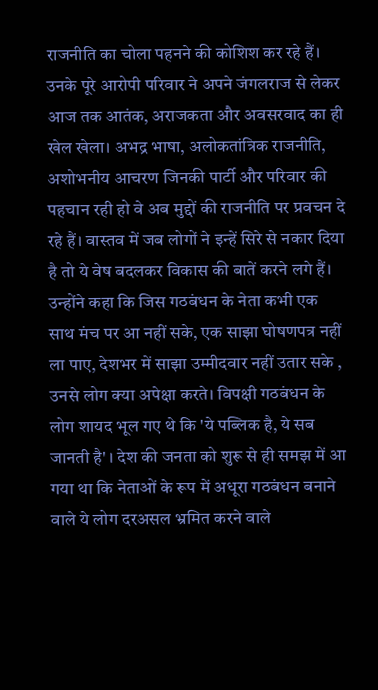राजनीति का चोला पहनने की कोशिश कर रहे हैं। उनके पूरे आरोपी परिवार ने अपने जंगलराज से लेकर आज तक आतंक, अराजकता और अवसरवाद का ही खेल खेला। अभद्र भाषा, अलोकतांत्रिक राजनीति, अशोभनीय आचरण जिनकी पार्टी और परिवार की पहचान रही हो वे अब मुद्दों की राजनीति पर प्रवचन दे रहे हैं। वास्तव में जब लोगों ने इन्हें सिरे से नकार दिया है तो ये वेष बदलकर विकास की बातें करने लगे हैं।
उन्होंने कहा कि जिस गठबंधन के नेता कभी एक साथ मंच पर आ नहीं सके, एक साझा घोषणपत्र नहीं ला पाए, देशभर में साझा उम्मीदवार नहीं उतार सके , उनसे लोग क्या अपेक्षा करते। विपक्षी गठबंधन के लोग शायद भूल गए थे कि 'ये पब्लिक है, ये सब जानती है' । देश की जनता को शुरू से ही समझ में आ गया था कि नेताओं के रूप में अधूरा गठबंधन बनाने वाले ये लोग दरअसल भ्रमित करने वाले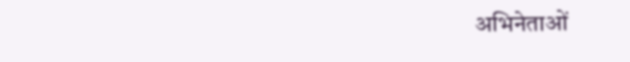अभिनेताओं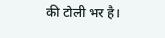की टोली भर है।